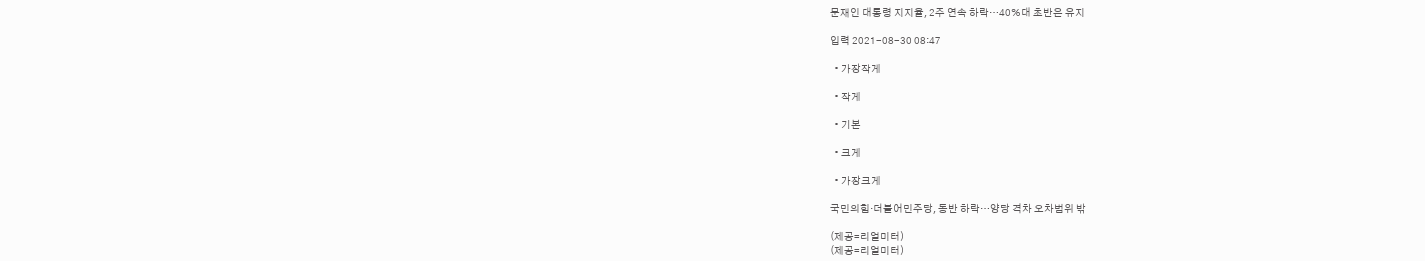문재인 대통령 지지율, 2주 연속 하락…40%대 초반은 유지

입력 2021-08-30 08:47

  • 가장작게

  • 작게

  • 기본

  • 크게

  • 가장크게

국민의힘·더불어민주당, 동반 하락…양당 격차 오차범위 밖

(제공=리얼미터)
(제공=리얼미터)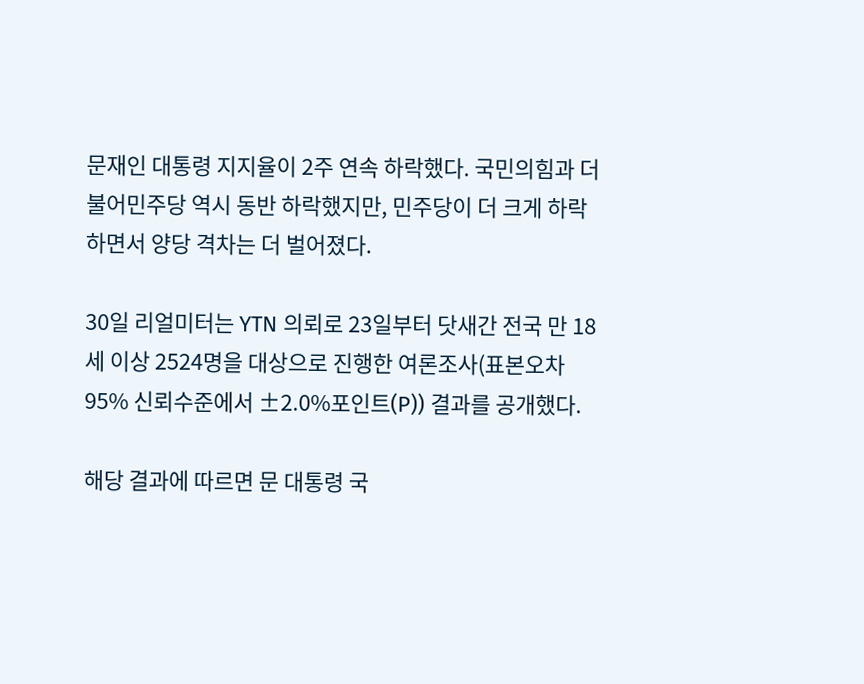문재인 대통령 지지율이 2주 연속 하락했다. 국민의힘과 더불어민주당 역시 동반 하락했지만, 민주당이 더 크게 하락하면서 양당 격차는 더 벌어졌다.

30일 리얼미터는 YTN 의뢰로 23일부터 닷새간 전국 만 18세 이상 2524명을 대상으로 진행한 여론조사(표본오차 95% 신뢰수준에서 ±2.0%포인트(P)) 결과를 공개했다.

해당 결과에 따르면 문 대통령 국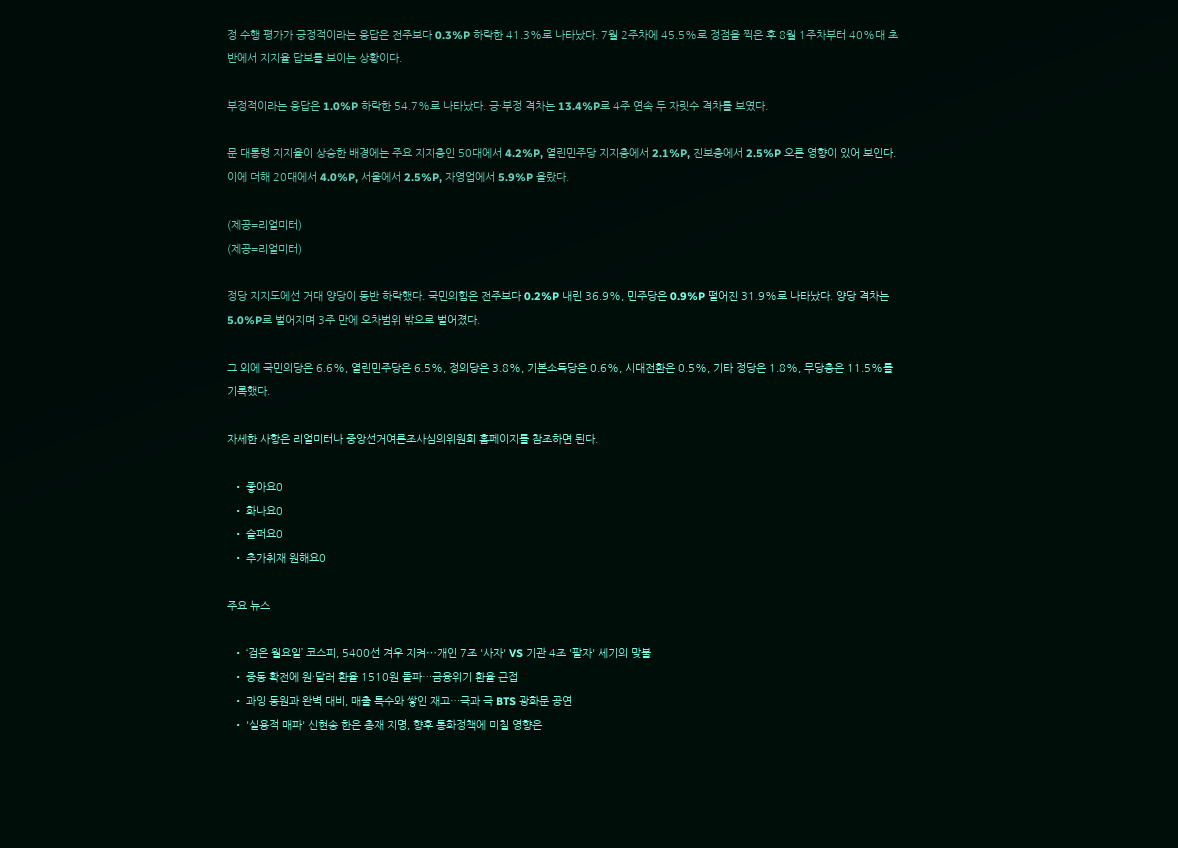정 수행 평가가 긍정적이라는 응답은 전주보다 0.3%P 하락한 41.3%로 나타났다. 7월 2주차에 45.5%로 정점을 찍은 후 8월 1주차부터 40%대 초반에서 지지율 답보를 보이는 상황이다.

부정적이라는 응답은 1.0%P 하락한 54.7%로 나타났다. 긍·부정 격차는 13.4%P로 4주 연속 두 자릿수 격차를 보였다.

문 대통령 지지율이 상승한 배경에는 주요 지지층인 50대에서 4.2%P, 열린민주당 지지층에서 2.1%P, 진보층에서 2.5%P 오른 영향이 있어 보인다. 이에 더해 20대에서 4.0%P, 서울에서 2.5%P, 자영업에서 5.9%P 올랐다.

(제공=리얼미터)
(제공=리얼미터)

정당 지지도에선 거대 양당이 동반 하락했다. 국민의힘은 전주보다 0.2%P 내린 36.9%, 민주당은 0.9%P 떨어진 31.9%로 나타났다. 양당 격차는 5.0%P로 벌어지며 3주 만에 오차범위 밖으로 벌어졌다.

그 외에 국민의당은 6.6%, 열린민주당은 6.5%, 정의당은 3.8%, 기본소득당은 0.6%, 시대전환은 0.5%, 기타 정당은 1.8%, 무당층은 11.5%를 기록했다.

자세한 사항은 리얼미터나 중앙선거여론조사심의위원회 홈페이지를 참조하면 된다.

  • 좋아요0
  • 화나요0
  • 슬퍼요0
  • 추가취재 원해요0

주요 뉴스

  • ‘검은 월요일’ 코스피, 5400선 겨우 지켜⋯개인 7조 '사자' VS 기관 4조 '팔자' 세기의 맞불
  • 중동 확전에 원·달러 환율 1510원 돌파…금융위기 환율 근접
  • 과잉 동원과 완벽 대비, 매출 특수와 쌓인 재고…극과 극 BTS 광화문 공연
  • '실용적 매파' 신현송 한은 총재 지명, 향후 통화정책에 미칠 영향은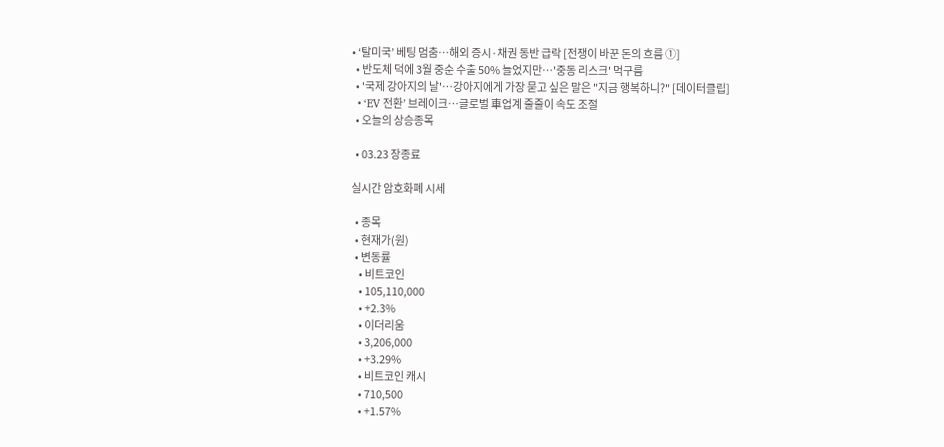• ‘탈미국’ 베팅 멈춤…해외 증시·채권 동반 급락 [전쟁이 바꾼 돈의 흐름 ①]
  • 반도체 덕에 3월 중순 수출 50% 늘었지만⋯'중동 리스크' 먹구름
  • '국제 강아지의 날'…강아지에게 가장 묻고 싶은 말은 "지금 행복하니?" [데이터클립]
  • ‘EV 전환’ 브레이크…글로벌 車업계 줄줄이 속도 조절
  • 오늘의 상승종목

  • 03.23 장종료

실시간 암호화폐 시세

  • 종목
  • 현재가(원)
  • 변동률
    • 비트코인
    • 105,110,000
    • +2.3%
    • 이더리움
    • 3,206,000
    • +3.29%
    • 비트코인 캐시
    • 710,500
    • +1.57%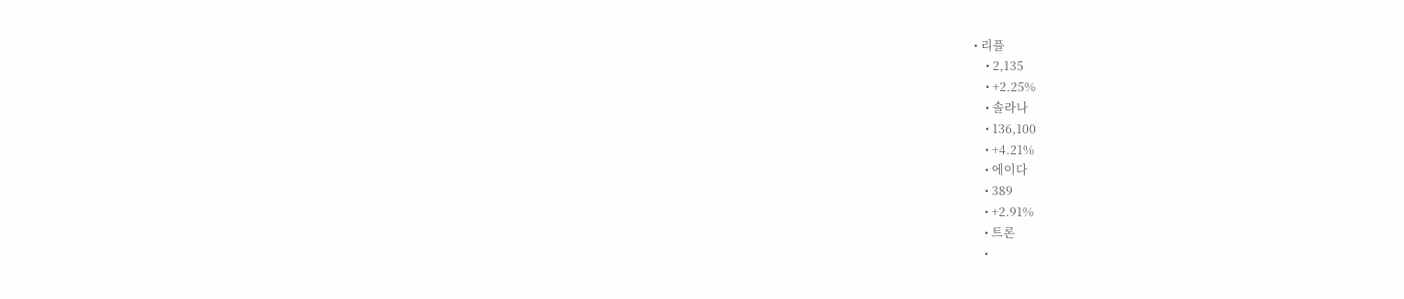• 리플
    • 2,135
    • +2.25%
    • 솔라나
    • 136,100
    • +4.21%
    • 에이다
    • 389
    • +2.91%
    • 트론
    •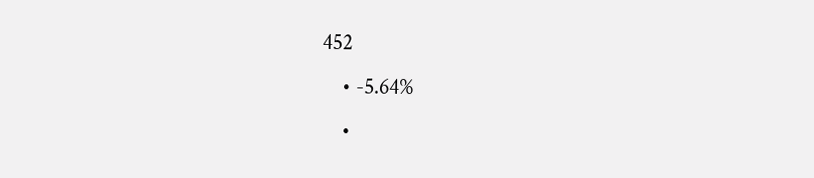452
    • -5.64%
    •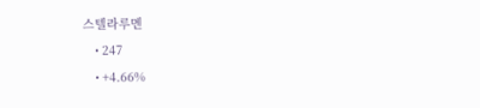스텔라루멘
    • 247
    • +4.66%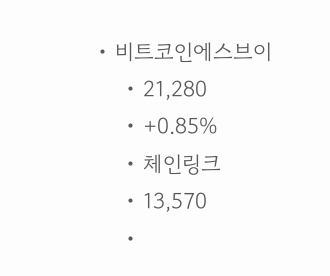• 비트코인에스브이
    • 21,280
    • +0.85%
    • 체인링크
    • 13,570
    •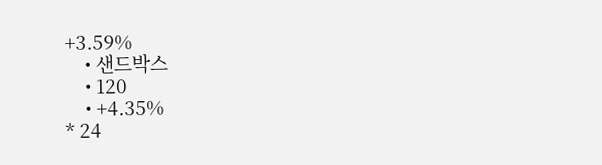+3.59%
    • 샌드박스
    • 120
    • +4.35%
* 24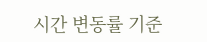시간 변동률 기준